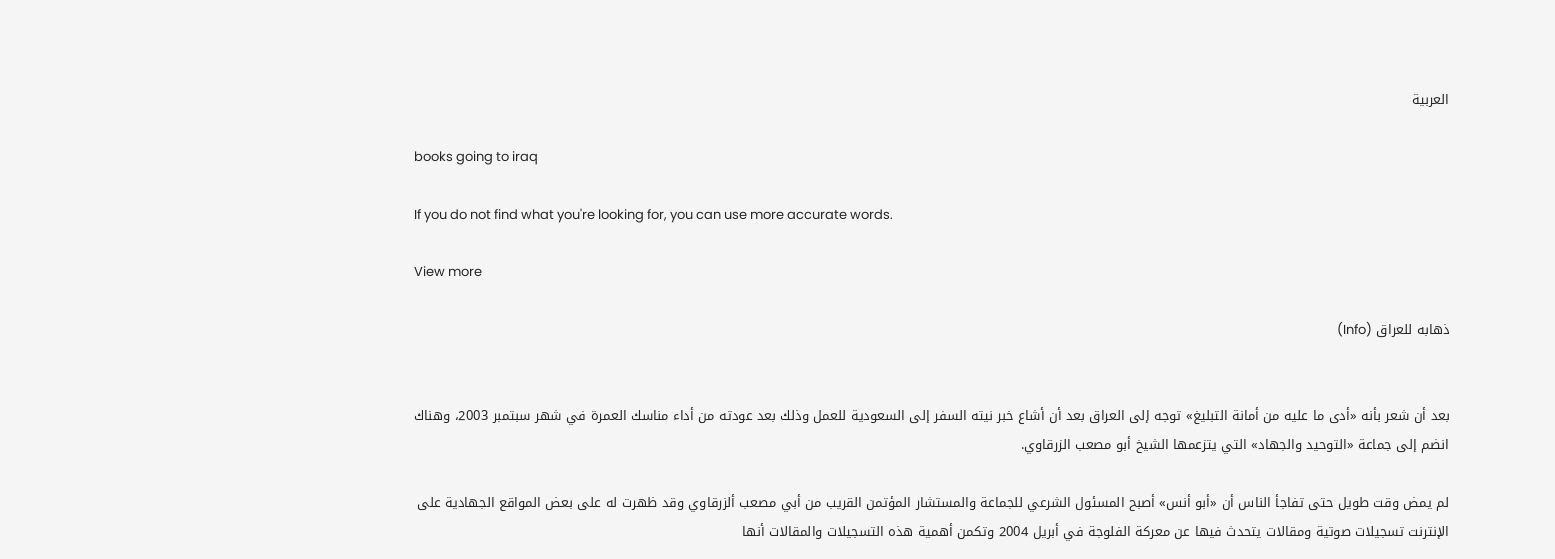العربية

books going to iraq

If you do not find what you're looking for, you can use more accurate words.

View more

ذهابه للعراق (Info)


بعد أن شعر بأنه «أدى ما عليه من أمانة التبليغ» توجه إلى العراق بعد أن أشاع خبر نيته السفر إلى السعودية للعمل وذلك بعد عودته من أداء مناسك العمرة في شهر سبتمبر 2003، وهناك انضم إلى جماعة «التوحيد والجهاد» التي يتزعمها الشيخ أبو مصعب الزرقاوي.

لم يمض وقت طويل حتى تفاجأ الناس أن «أبو أنس» أصبح المسئول الشرعي للجماعة والمستشار المؤتمن القريب من أبي مصعب ألزرقاوي وقد ظهرت له على بعض المواقع الجهادية على الإنترنت تسجيلات صوتية ومقالات يتحدث فيها عن معركة الفلوجة في أبريل 2004 وتكمن أهمية هذه التسجيلات والمقالات أنها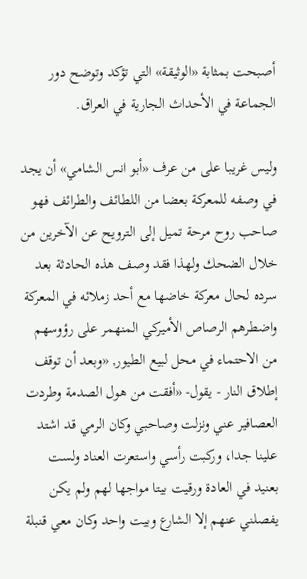أصبحت بمثابة «الوثيقة» التي تؤكد وتوضح دور الجماعة في الأحداث الجارية في العراق.

وليس غريبا على من عرف «أبو انس الشامي» أن يجد في وصفه للمعركة بعضا من اللطائف والطرائف فهو صاحب روح مرحة تميل إلى الترويح عن الآخرين من خلال الضحك ولهذا فقد وصف هذه الحادثة بعد سرده لحال معركة خاضها مع أحد زملائه في المعركة واضطرهم الرصاص الأميركي المنهمر على رؤوسهم من الاحتماء في محل لبيع الطيور, «وبعد أن توقف إطلاق النار - يقول- «أفقت من هول الصدمة وطردت العصافير عني ونزلت وصاحبي وكان الرمي قد اشتد علينا جدا، وركبت رأسي واستعرت العناد ولست بعنيد في العادة ورقيت بيتا مواجها لهم ولم يكن يفصلني عنهم إلا الشارع وبيت واحد وكان معي قنبلة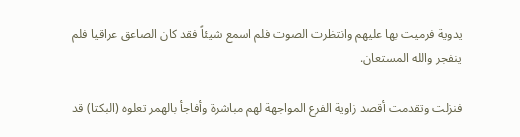يدوية فرميت بها عليهم وانتظرت الصوت فلم اسمع شيئاً فقد كان الصاعق عراقيا فلم ينفجر والله المستعان.

فنزلت وتقدمت أقصد زاوية الفرع المواجهة لهم مباشرة وأفاجأ بالهمر تعلوه (البكتا) قد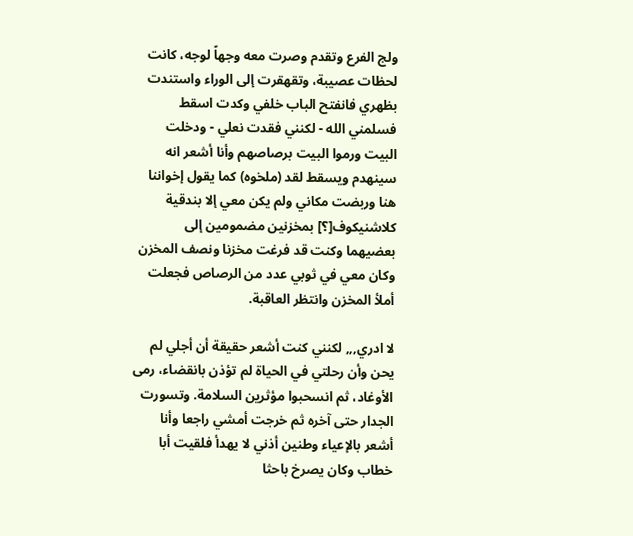ولج الفرع وتقدم وصرت معه وجهاً لوجه، كانت لحظات عصيبة، وتقهقرت إلى الوراء واستندت بظهري فانفتح الباب خلفي وكدت اسقط فسلمني الله - لكنني فقدت نعلي - ودخلت البيت ورموا البيت برصاصهم وأنا أشعر انه سينهدم ويسقط لقد (ملخوه) كما يقول إخواننا هنا وربضت مكاني ولم يكن معي إلا بندقية كلاشنيكوف[؟] بمخزنين مضمومين إلى بعضيهما وكنت قد فرغت مخزنا ونصف المخزن وكان معي في ثوبي عدد من الرصاص فجعلت أملأ المخزن وانتظر العاقبة.

لا ادري,,, لكنني كنت أشعر حقيقة أن أجلي لم يحن وأن رحلتي في الحياة لم تؤذن بانقضاء، رمى الأوغاد، ثم انسحبوا مؤثرين السلامة. وتسورت الجدار حتى آخره ثم خرجت أمشي راجعا وأنا أشعر بالإعياء وطنين أذني لا يهدأ فلقيت أبا خطاب وكان يصرخ باحثا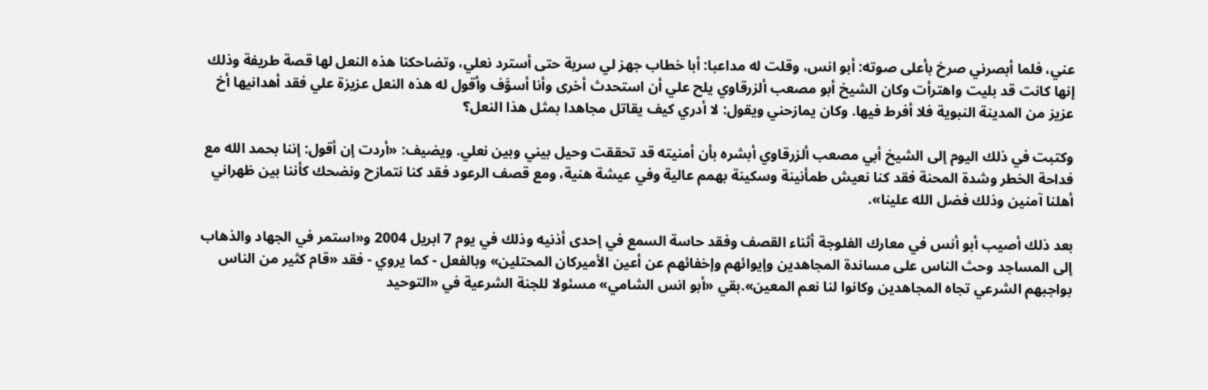عني، فلما أبصرني صرخ بأعلى صوته: أبو انس، وقلت له مداعبا: أبا خطاب جهز لي سرية حتى أسترد نعلي، وتضاحكنا هذه النعل لها قصة طريفة وذلك إنها كانت قد بليت واهترأت وكان الشيخ أبو مصعب ألزرقاوي يلح علي أن استحدث أخرى وأنا أسوَّف وأقول له هذه النعل عزيزة علي فقد أهدانيها أخ عزيز من المدينة النبوية فلا أفرط فيها. وكان يمازحني ويقول: لا أدري كيف يقاتل مجاهدا بمثل هذا النعل؟

وكتبت في ذلك اليوم إلى الشيخ أبي مصعب ألزرقاوي أبشره بأن أمنيته قد تحققت وحيل بيني وبين نعلي. ويضيف: «أردت إن أقول: إننا بحمد الله مع فداحة الخطر وشدة المحنة فقد كنا نعيش طمأنينة وسكينة بهمم عالية وفي عيشة هنية، ومع قصف الرعود فقد كنا نتمازح ونضحك كأننا بين ظهراني أهلنا آمنين وذلك فضل الله علينا».

بعد ذلك أصيب أبو أنس في معارك الفلوجة أثناء القصف وفقد حاسة السمع في إحدى أذنيه وذلك في يوم 7 ابريل 2004 و«استمر في الجهاد والذهاب إلى المساجد وحث الناس على مساندة المجاهدين وإيوائهم وإخفائهم عن أعين الأميركان المحتلين» وبالفعل - كما يروي - فقد «قام كثير من الناس بواجبهم الشرعي تجاه المجاهدين وكانوا لنا نعم المعين».بقي «أبو انس الشامي» مسئولا للجنة الشرعية في «التوحيد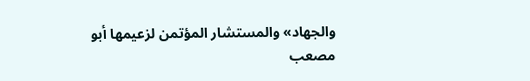والجهاد» والمستشار المؤتمن لزعيمها أبو مصعب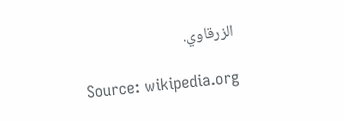الزرقاوي.

Source: wikipedia.org